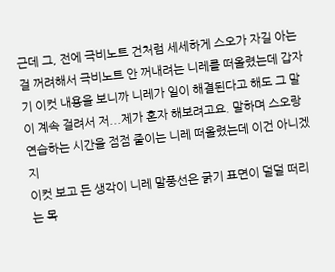근데 그, 전에 극비노트 건처럼 세세하게 스오가 자길 아는 걸 꺼려해서 극비노트 안 꺼내려는 니레를 떠올렸는데 갑자기 이컷 내용을 보니까 니레가 일이 해결된다고 해도 그 말이 계속 걸려서 저...제가 혼자 해보려고요. 말하며 스오랑 연습하는 시간을 점점 줄이는 니레 떠올렸는데 이건 아니겠지
이컷 보고 든 생각이 니레 말풍선은 굵기 표면이 덜덜 떠리는 목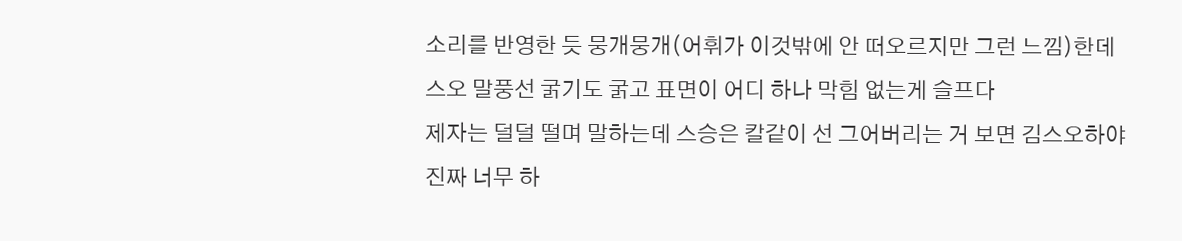소리를 반영한 듯 뭉개뭉개(어휘가 이것밖에 안 떠오르지만 그런 느낌)한데 스오 말풍선 굵기도 굵고 표면이 어디 하나 막힘 없는게 슬프다
제자는 덜덜 떨며 말하는데 스승은 칼같이 선 그어버리는 거 보면 김스오하야 진짜 너무 하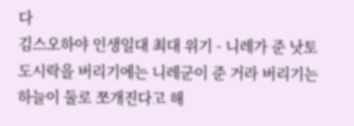다
김스오하야 인생일대 최대 위기 - 니레가 준 낫토 도시락을 버리기에는 니레군이 준 거라 버리기는 하늘이 둘로 쪼개진다고 해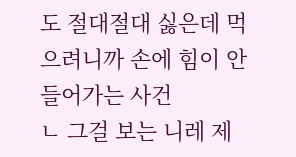도 절대절대 싫은데 먹으려니까 손에 힘이 안 들어가는 사건
ㄴ 그걸 보는 니레 제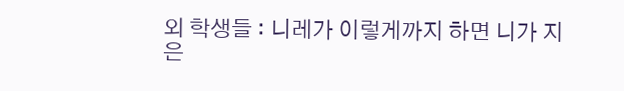외 학생들 : 니레가 이렇게까지 하면 니가 지은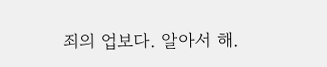죄의 업보다. 알아서 해.